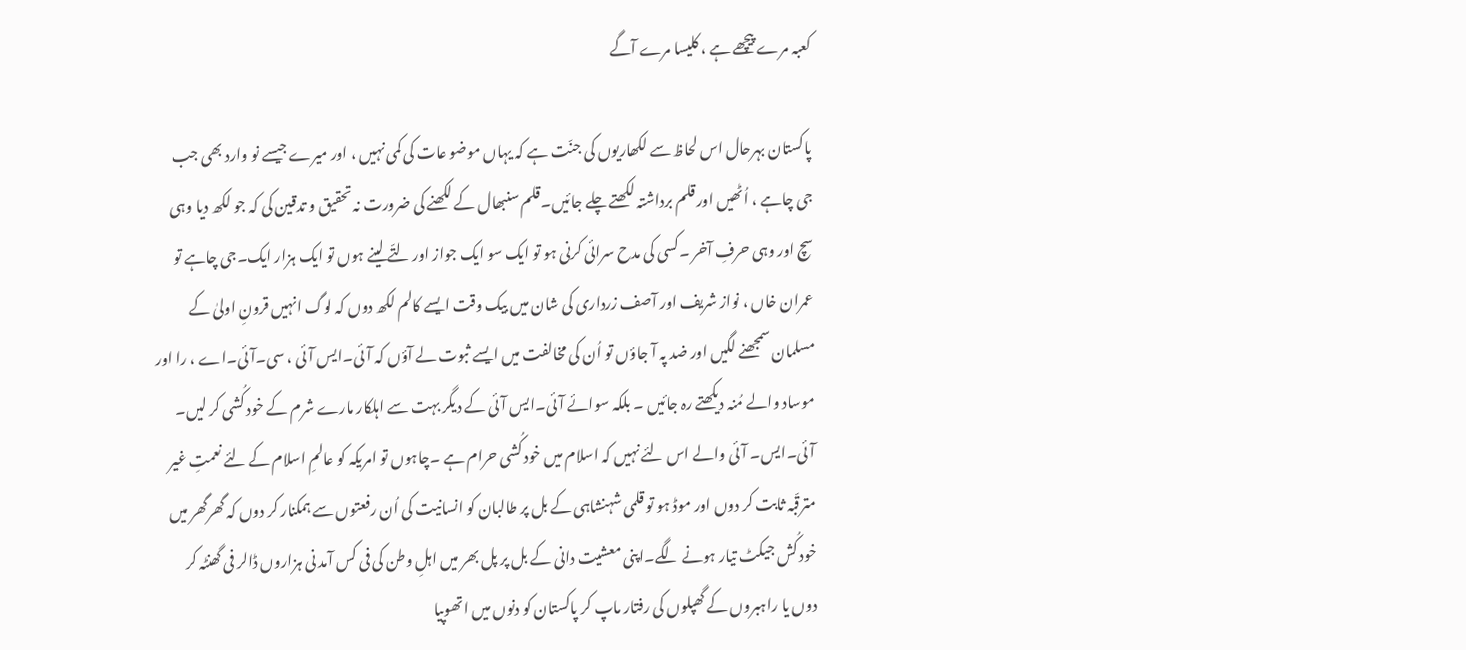کعبہ مرے پیچھے ہے ، کلیسا مرے آگے

پاکستان بہرحال اس لحاظ سے لکھاریوں کی جنّت ہے کہ یہاں موضو عات کی کمی نہیں ، اور میرے جیسے نو وارد بھی جب جی چاہے ، اُٹھیں اور قلم برداشتہ لکھتے چلے جائیں۔قلم سنبھال کے لکھنے کی ضرورت نہ تحقیق و تدقین کی کہ جو لکھ دیا وہی سچ اور وہی حرفِ آخر ۔کسی کی مدح سرائی کرنی ہو تو ایک سو ایک جواز اور لتّے لینے ہوں تو ایک ہزار ایک۔جی چاہے تو عمران خاں ، نواز شریف اور آصف زرداری کی شان میں بیک وقت ایسے کالم لکھ دوں کہ لوگ انہیں قرونِ اولیٰ کے مسلمان سمجھنے لگیں اور ضد پہ آ جاؤں تو اُن کی مخالفت میں ایسے ثبوت لے آؤں کہ آئی۔ایس آئی ، سی۔آئی۔اے ، را اور موساد والے مُنہ دیکھتے رہ جائیں ۔ بلکہ سوائے آئی۔ایس آئی کے دیگر بہت سے اہلکار مارے شرم کے خود کُشی کر لیں۔ آئی۔ایس۔ آئی والے اس لئے نہیں کہ اسلام میں خود کُشی حرام ہے ۔چاہوں تو امریکہ کو عالمِ اسلام کے لئے نعمتِ غیر مترقّبہ ثابت کر دوں اور موڈ ہو تو قلمی شہنشاہی کے بل پر طالبان کو انسانیت کی اُن رفعتوں سے ہمکنار کر دوں کہ گھرگھر میں خود کُش جیکٹ تیار ہونے لگے۔اپنی معشیت دانی کے بل پر پل بھر میں اہلِ وطن کی فی کس آمد نی ہزاروں ڈالر فی گھنٹہ کر دوں یا راہبروں کے گھپلوں کی رفتار ماپ کر پاکستان کو دنوں میں اتھوپیا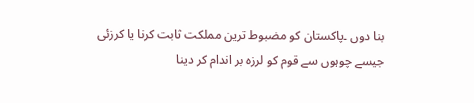بنا دوں ۔پاکستان کو مضبوط ترین مملکت ثابت کرنا یا کرزئی جیسے چوہوں سے قوم کو لرزہ بر اندام کر دینا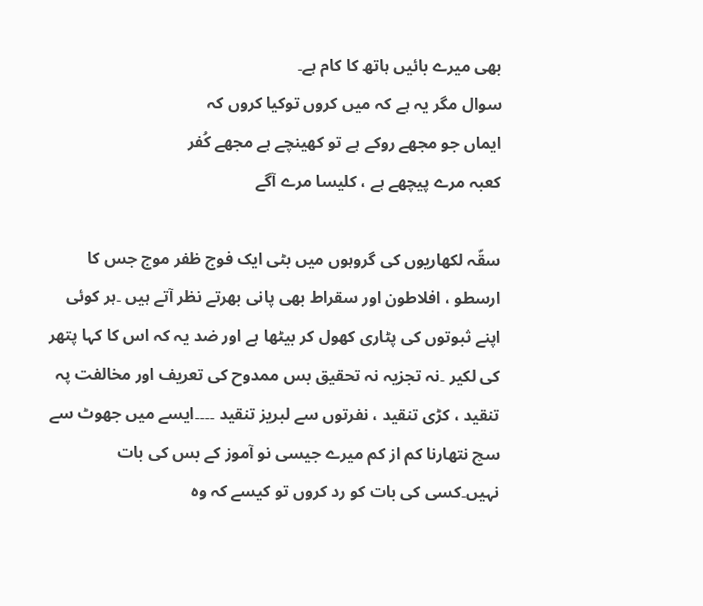بھی میرے بائیں ہاتھ کا کام ہے۔
سوال مگر یہ ہے کہ میں کروں توکیا کروں کہ
ایماں جو مجھے روکے ہے تو کھینچے ہے مجھے کُفر
کعبہ مرے پیچھے ہے ، کلیسا مرے آگے

سقّہ لکھاریوں کی گروہوں میں بٹی ایک فوج ظفر موج جس کا ارسطو ، افلاطون اور سقراط بھی پانی بھرتے نظر آتے ہیں ۔ہر کوئی اپنے ثبوتوں کی پٹاری کھول کر بیٹھا ہے اور ضد یہ کہ اس کا کہا پتھر کی لکیر ۔نہ تجزیہ نہ تحقیق بس ممدوح کی تعریف اور مخالفت پہ تنقید ، کڑی تنقید ، نفرتوں سے لبریز تنقید ۔۔۔۔ایسے میں جھوٹ سے سچ نتھارنا کم از کم میرے جیسی نو آموز کے بس کی بات نہیں۔کسی کی بات کو رد کروں تو کیسے کہ وہ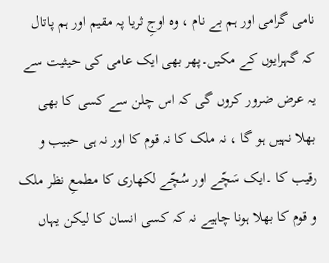نامی گرامی اور ہم بے نام ، وہ اوجِ ثریا پہ مقیم اور ہم پاتال کہ گہرایوں کے مکیں۔پھر بھی ایک عامی کی حیثیت سے یہ عرض ضرور کروں گی کہ اس چلن سے کسی کا بھی بھلا نہیں ہو گا ، نہ ملک کا نہ قوم کا اور نہ ہی حبیب و رقیب کا ۔ایک سَچّے اور سُچّے لکھاری کا مطمعِ نظر ملک و قوم کا بھلا ہونا چاہیے نہ کہ کسی انسان کا لیکن یہاں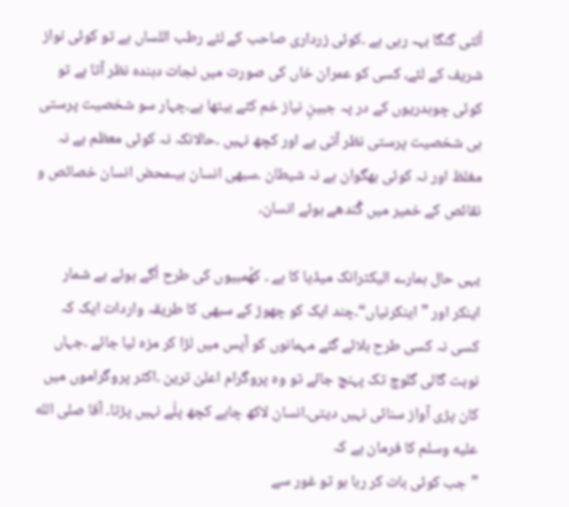اُلٹی گنگا بہہ رہی ہے ۔کوئی زرداری صاحب کے لئے رطب اللساں ہے تو کوئی نواز شریف کے لئے، کسی کو عمران خاں کی صورت میں نجات دہندہ نظر آتا ہے تو کوئی چوہدریوں کے در پہ جبینِ نیاز خم کئے بیٹھا ہے۔چہار سو شخصیت پرستی ہی شخصیت پرستی نظر آتی ہے اور کچھ نہیں ۔حالانکہ نہ کوئی معظم ہے نہ مغلظ اور نہ کوئی بھگوان ہے نہ شیطان ۔سبھی انسان ہیںمحض انسان خصائص و نقائص کے خمیر میں گُندھے ہوئے انسان۔

یہی حال ہمارے الیکٹرانک میڈیا کا ہے ۔ کھُمبیوں کی طرح اُگے ہوئے بے شمار اینکر اور ”اینکرنیاں“۔چند ایک کو چھوڑ کے سبھی کا طریقہ واردات ایک کہ کسی نہ کسی طرح بلائے گئے مہمانوں کو آپس میں لڑا کر مزہ لیا جائے ۔جہاں نوبت گالی گلوچ تک پہنچ جائے تو وہ پروگرام اعلیٰ ترین ۔اکثر پروگراموں میں کان پڑی آواز سنائی نہیں دیتی۔انسان لاکھ چاہے کچھ پلّے نہیں پڑتا۔ آقا صلى الله عليه وسلم کا فرمان ہے کہ
”جب کوئی بات کر رہا ہو تو غور سے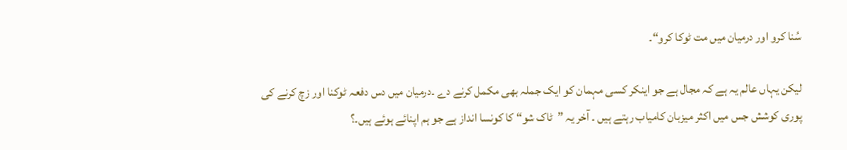سُنا کرو اور درمیان میں مت ٹوکا کرو“۔

لیکن یہاں عالم یہ ہے کہ مجال ہے جو اینکر کسی مہمان کو ایک جملہ بھی مکمل کرنے دے ۔درمیان میں دس دفعہ ٹوکنا اور زچ کرنے کی پوری کوشش جس میں اکثر میزبان کامیاب رہتے ہیں ۔ آخر یہ ”ٹاک شو“ کا کونسا انداز ہے جو ہم اپنائے ہوئے ہیں۔؟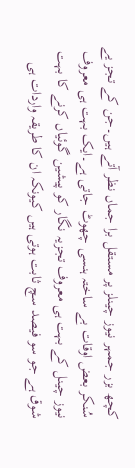کچھ بزر جمہر نیوز چینلز پر مستقل برا جماں نظر آتے ہیں۔جن کے تجز یے سُنکر بعض اوقات بے ساختہ ہنسی چھوٹ جاتی ہے۔ایک بہت ہی معروف نیوز چینل کے بہت ہی معروف تجزیہ نگار کو پیشین گوئیاں کرنے کا بہت شوق ہے جو سو فیصد سچ ثابت ہوتی ہیں کیونکہ ان کا طریقہ واردات ہی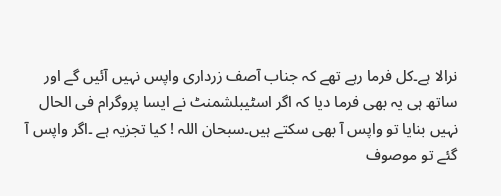نرالا ہے۔کل فرما رہے تھے کہ جناب آصف زرداری واپس نہیں آئیں گے اور ساتھ ہی یہ بھی فرما دیا کہ اگر اسٹیبلشمنٹ نے ایسا پروگرام فی الحال نہیں بنایا تو واپس آ بھی سکتے ہیں۔سبحان اللہ ! کیا تجزیہ ہے ۔اگر واپس آ گئے تو موصوف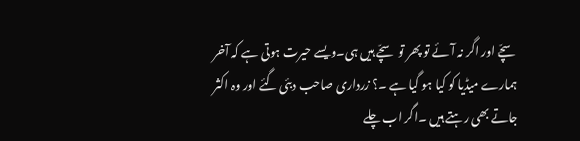سچّے اور اگر نہ آئے تو پھر تو سچّے ہیں ہی۔ویسے حیرت ہوتی ہے کہ آخر ہمارے میڈیا کو کیا ہو گیا ہے ۔؟ زرداری صاحب دبئی گئے اور وہ اکثر جاتے بھی رہتے ہیں ۔اگر اب چلے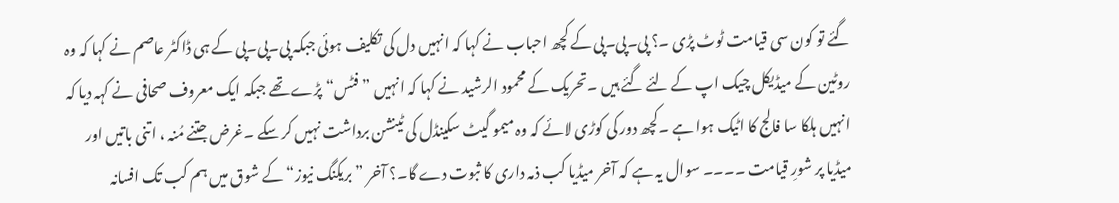گئے تو کون سی قیامت ٹوٹ پڑی ۔؟ پی۔پی۔پی کے کچھ احباب نے کہا کہ انہیں دل کی تکلیف ہوئی جبکہ پی۔پی۔پی کے ہی ڈاکٹر عاصم نے کہا کہ وہ روٹین کے میڈیکل چیک اپ کے لئے گئے ہیں ۔تحریک کے محمود الرشید نے کہا کہ انہیں ”فٹس“ پڑے تھے جبکہ ایک معروف صحافی نے کہہ دیا کہ انہیں ہلکا سا فالج کا اٹیک ہوا ہے ۔کچھ دور کی کوڑی لائے کہ وہ میمو گیٹ سکینڈل کی ٹینشن برداشت نہیں کر سکے ۔غرض جتنے مُنہ ، اتنی باتیں اور میڈیا پر شورِ قیامت ۔۔۔۔ سوال یہ ہے کہ آخر میڈیا کب ذمہ داری کا ثبوت دے گا۔؟ آخر ”بریکنگ نیوز“ کے شوق میں ہم کب تک افسانہ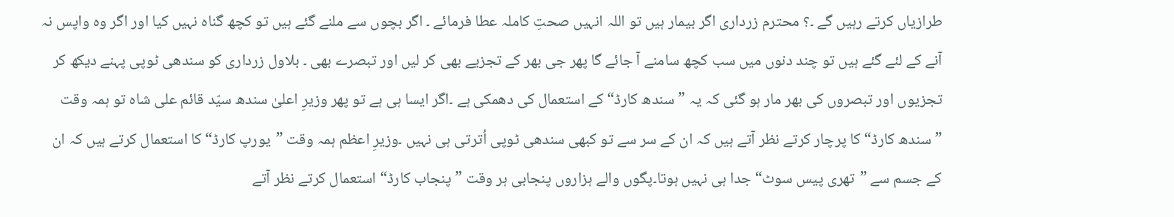طرازیاں کرتے رہیں گے ۔؟ محترم زرداری اگر بیمار ہیں تو اللہ انہیں صحتِ کاملہ عطا فرمائے ۔ اگر بچوں سے ملنے گئے ہیں تو کچھ گناہ نہیں کیا اور اگر وہ واپس نہ آنے کے لئے گئے ہیں تو چند دنوں میں سب کچھ سامنے آ جائے گا پھر جی بھر کے تجزیے بھی کر لیں اور تبصرے بھی ۔ بلاول زرداری کو سندھی ٹوپی پہنے دیکھ کر تجزیوں اور تبصروں کی بھر مار ہو گئی کہ یہ ”سندھ کارڈ“ کے استعمال کی دھمکی ہے ۔اگر ایسا ہی ہے تو پھر وزیرِ اعلیٰ سندھ سیّد قائم علی شاہ تو ہمہ وقت ”سندھ کارڈ“ کا پرچار کرتے نظر آتے ہیں کہ ان کے سر سے تو کبھی سندھی ٹوپی اُترتی ہی نہیں ۔وزیرِ اعظم ہمہ وقت ”یورپ کارڈ“ کا استعمال کرتے ہیں کہ ان کے جسم سے ”تھری پیس سوٹ“ جدا ہی نہیں ہوتا۔پگوں والے ہزاروں پنجابی ہر وقت ”پنجاب کارڈ“ استعمال کرتے نظر آتے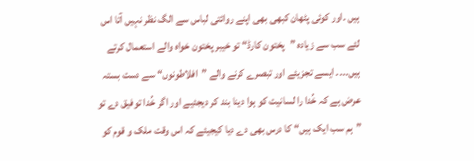ہیں ۔اور کوئی پٹھان کبھی بھی اپنے روائتی لباس سے الگ نظر نہیں آتا اس لئے سب سے زیادہ ”پختون کارڈ“ تو خیبر پختون خواہ والے استعمال کرتے ہیں۔۔۔۔ ایسے تجزیئے اور تبصرے کرنے والے ”افلاطونوں“ سے دست بستہ عرض ہے کہ خُدا را لسانیت کو ہوا دینا بند کر دیجئیے اور اگر خُدا توفیق دے تو ”ہم سب ایک ہیں“ کا درس بھی دے دیا کیجیئے کہ اس وقت ملک و قوم کو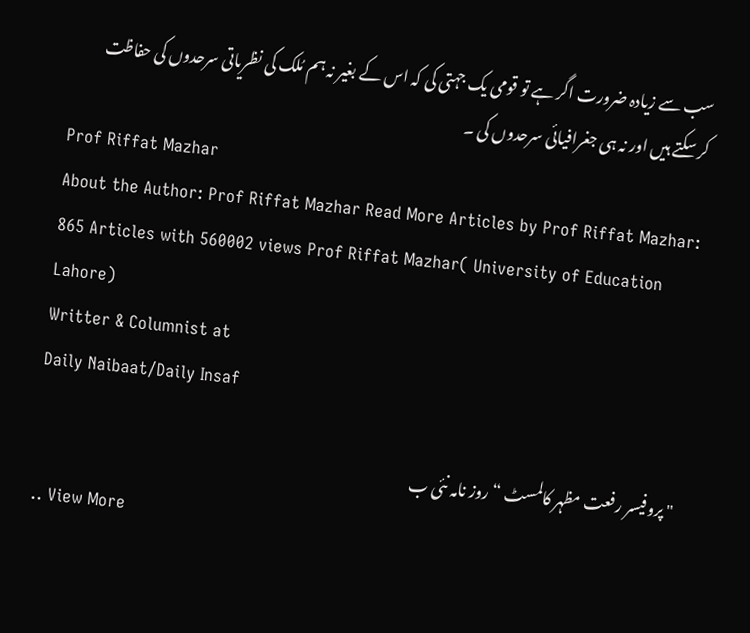سب سے زیادہ ضرورت اگر ہے تو قومی یک جہتی کی کہ اس کے بغیر نہ ہم مُلک کی نظریاتی سرحدوں کی حفاظت کر سکتے ہیں اور نہ ہی جغرافیائی سرحدوں کی ۔
Prof Riffat Mazhar
About the Author: Prof Riffat Mazhar Read More Articles by Prof Riffat Mazhar: 865 Articles with 560002 views Prof Riffat Mazhar( University of Education Lahore)
Writter & Columnist at
Daily Naibaat/Daily Insaf

" پروفیسر رفعت مظہر کالمسٹ “روز نامہ نئی ب
.. View More